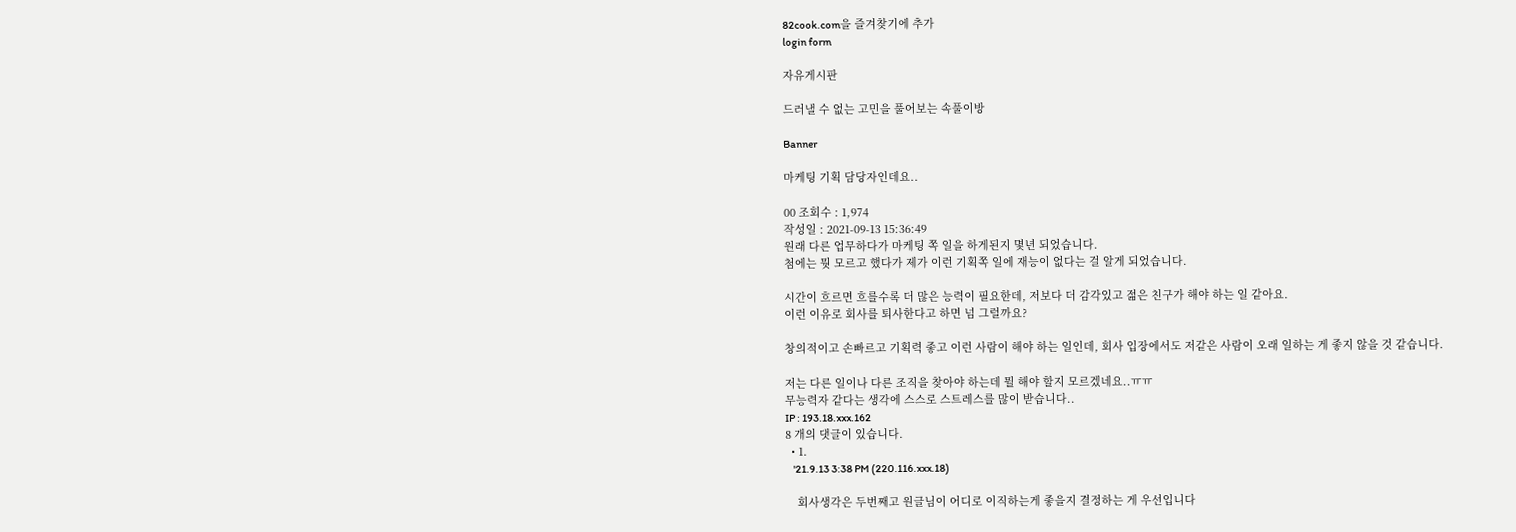82cook.com을 즐겨찾기에 추가
login form

자유게시판

드러낼 수 없는 고민을 풀어보는 속풀이방

Banner

마케팅 기획 담당자인데요..

00 조회수 : 1,974
작성일 : 2021-09-13 15:36:49
원래 다른 업무하다가 마케팅 쪽 일을 하게된지 몇년 되었습니다.
첨에는 뭣 모르고 했다가 제가 이런 기획쪽 일에 재능이 없다는 걸 알게 되었습니다.

시간이 흐르면 흐를수록 더 많은 능력이 필요한데, 저보다 더 감각있고 젊은 친구가 해야 하는 일 같아요.
이런 이유로 회사를 퇴사한다고 하면 넘 그럴까요?

창의적이고 손빠르고 기획력 좋고 이런 사람이 해야 하는 일인데, 회사 입장에서도 저같은 사람이 오래 일하는 게 좋지 않을 것 같습니다.

저는 다른 일이나 다른 조직을 찾아야 하는데 뭘 해야 할지 모르겠네요..ㅠㅠ
무능력자 같다는 생각에 스스로 스트레스를 많이 받습니다..
IP : 193.18.xxx.162
8 개의 댓글이 있습니다.
  • 1.
    '21.9.13 3:38 PM (220.116.xxx.18)

    회사생각은 두번째고 원글님이 어디로 이직하는게 좋을지 결정하는 게 우선입니다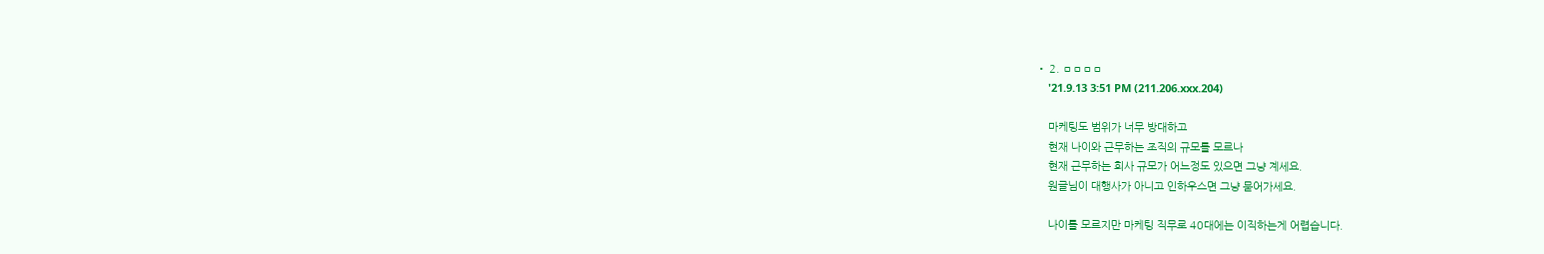• 2. ㅁㅁㅁㅁ
    '21.9.13 3:51 PM (211.206.xxx.204)

    마케팅도 범위가 너무 방대하고
    현재 나이와 근무하는 조직의 규모를 모르나
    현재 근무하는 회사 규모가 어느정도 있으면 그냥 계세요.
    원글님이 대행사가 아니고 인하우스면 그냥 묻어가세요.

    나이를 모르지만 마케팅 직무로 40대에는 이직하는게 어렵습니다.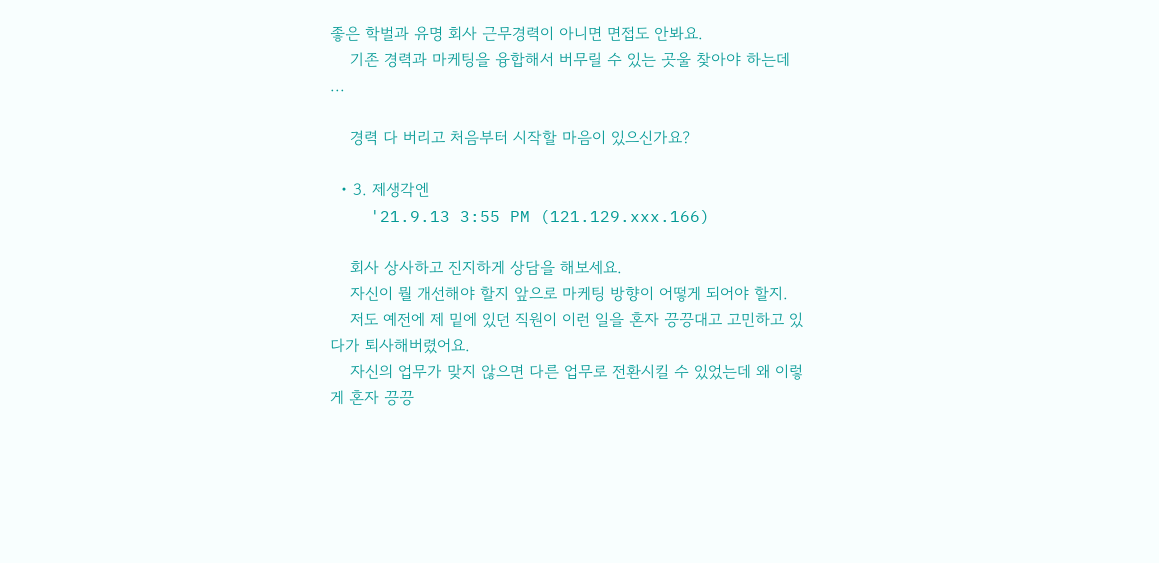좋은 학벌과 유명 회사 근무경력이 아니면 면접도 안봐요.
    기존 경력과 마케팅을 융합해서 버무릴 수 있는 곳울 찾아야 하는데 ...

    경력 다 버리고 처음부터 시작할 마음이 있으신가요?

  • 3. 제생각엔
    '21.9.13 3:55 PM (121.129.xxx.166)

    회사 상사하고 진지하게 상담을 해보세요.
    자신이 뭘 개선해야 할지 앞으로 마케팅 방향이 어떻게 되어야 할지.
    저도 예전에 제 밑에 있던 직원이 이런 일을 혼자 끙끙대고 고민하고 있다가 퇴사해버렸어요.
    자신의 업무가 맞지 않으면 다른 업무로 전환시킬 수 있었는데 왜 이렇게 혼자 끙끙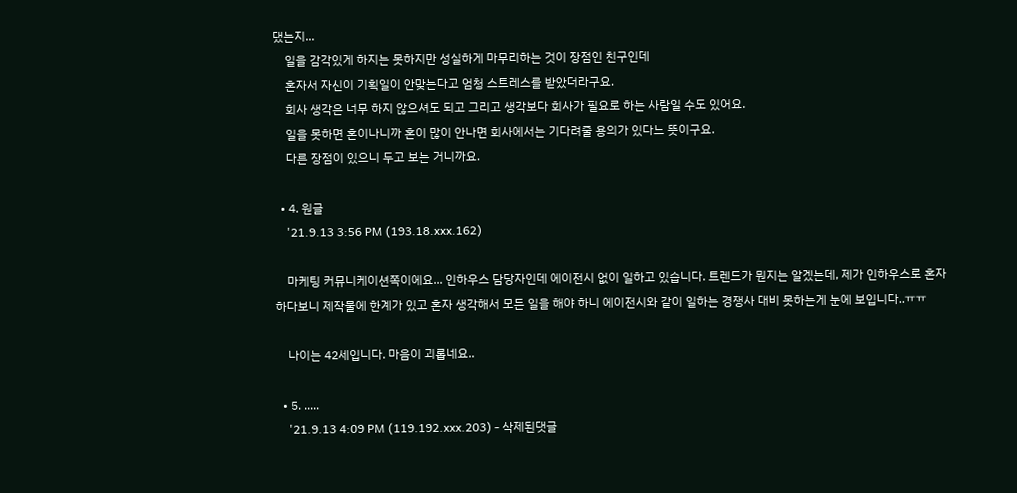댔는지...
    일을 감각있게 하지는 못하지만 성실하게 마무리하는 것이 장점인 친구인데
    혼자서 자신이 기획일이 안맞는다고 엄청 스트레스를 받았더라구요.
    회사 생각은 너무 하지 않으셔도 되고 그리고 생각보다 회사가 필요로 하는 사람일 수도 있어요.
    일을 못하면 혼이나니까 혼이 많이 안나면 회사에서는 기다려줄 용의가 있다느 뜻이구요.
    다른 장점이 있으니 두고 보는 거니까요.

  • 4. 원글
    '21.9.13 3:56 PM (193.18.xxx.162)

    마케팅 커뮤니케이션쪽이에요... 인하우스 담당자인데 에이전시 없이 일하고 있습니다. 트렌드가 뭔지는 알겠는데, 제가 인하우스로 혼자 하다보니 제작물에 한계가 있고 혼자 생각해서 모든 일을 해야 하니 에이전시와 같이 일하는 경쟁사 대비 못하는게 눈에 보입니다..ㅠㅠ

    나이는 42세입니다. 마음이 괴롭네요..

  • 5. .....
    '21.9.13 4:09 PM (119.192.xxx.203) - 삭제된댓글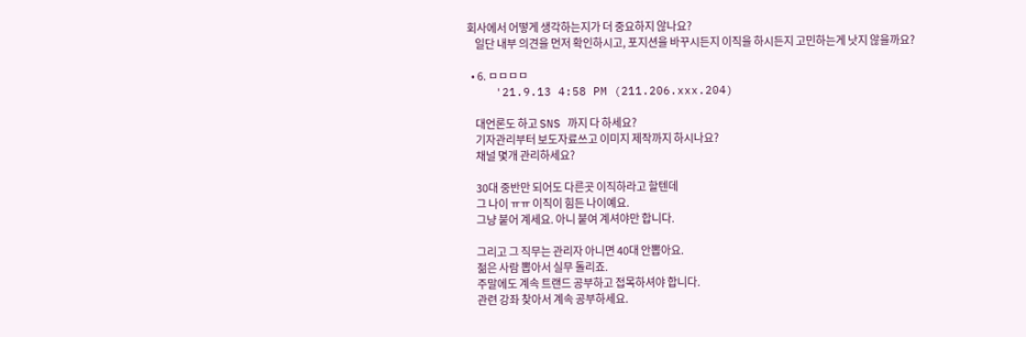회사에서 어떻게 생각하는지가 더 중요하지 않나요?
    일단 내부 의견을 먼저 확인하시고, 포지션을 바꾸시든지 이직을 하시든지 고민하는게 낫지 않을까요?

  • 6. ㅁㅁㅁㅁ
    '21.9.13 4:58 PM (211.206.xxx.204)

    대언론도 하고 SNS 까지 다 하세요?
    기자관리부터 보도자료쓰고 이미지 제작까지 하시나요?
    채널 몇개 관리하세요?

    30대 중반만 되어도 다른곳 이직하라고 할텐데
    그 나이 ㅠㅠ 이직이 힘든 나이예요.
    그냥 붙어 계세요. 아니 붙여 계셔야만 합니다.

    그리고 그 직무는 관리자 아니면 40대 안뽑아요.
    젊은 사람 뽑아서 실무 돌리죠.
    주말에도 계속 트랜드 공부하고 접목하셔야 합니다.
    관련 강좌 찾아서 계속 공부하세요.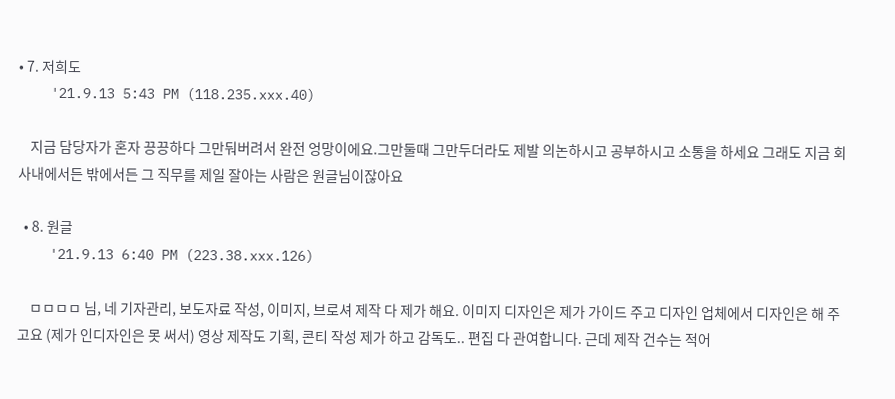• 7. 저희도
    '21.9.13 5:43 PM (118.235.xxx.40)

    지금 담당자가 혼자 끙끙하다 그만둬버려서 완전 엉망이에요.그만둘때 그만두더라도 제발 의논하시고 공부하시고 소통을 하세요 그래도 지금 회사내에서든 밖에서든 그 직무를 제일 잘아는 사람은 원글님이잖아요

  • 8. 원글
    '21.9.13 6:40 PM (223.38.xxx.126)

    ㅁㅁㅁㅁ 님, 네 기자관리, 보도자료 작성, 이미지, 브로셔 제작 다 제가 해요. 이미지 디자인은 제가 가이드 주고 디자인 업체에서 디자인은 해 주고요 (제가 인디자인은 못 써서) 영상 제작도 기획, 콘티 작성 제가 하고 감독도.. 편집 다 관여합니다. 근데 제작 건수는 적어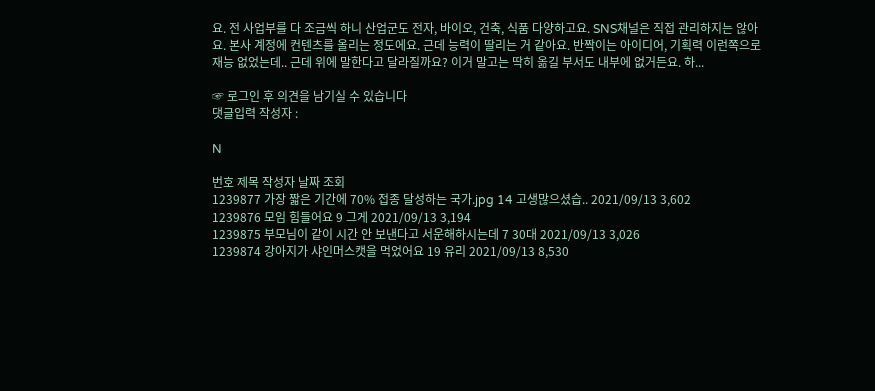요. 전 사업부를 다 조금씩 하니 산업군도 전자, 바이오, 건축, 식품 다양하고요. SNS채널은 직접 관리하지는 않아요. 본사 계정에 컨텐츠를 올리는 정도에요. 근데 능력이 딸리는 거 같아요. 반짝이는 아이디어, 기획력 이런쪽으로 재능 없었는데.. 근데 위에 말한다고 달라질까요? 이거 말고는 딱히 옮길 부서도 내부에 없거든요. 하...

☞ 로그인 후 의견을 남기실 수 있습니다
댓글입력 작성자 :

N

번호 제목 작성자 날짜 조회
1239877 가장 짧은 기간에 70% 접종 달성하는 국가.jpg 14 고생많으셨습.. 2021/09/13 3,602
1239876 모임 힘들어요 9 그게 2021/09/13 3,194
1239875 부모님이 같이 시간 안 보낸다고 서운해하시는데 7 30대 2021/09/13 3,026
1239874 강아지가 샤인머스캣을 먹었어요 19 유리 2021/09/13 8,530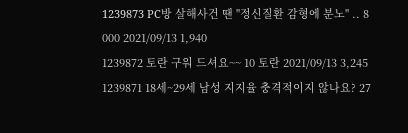1239873 PC방 살해사건 땐 "정신질환 감형에 분노" .. 8 000 2021/09/13 1,940
1239872 토란 구워 드셔요~~ 10 토란 2021/09/13 3,245
1239871 18세~29세 남성 지지율 충격적이지 않나요? 27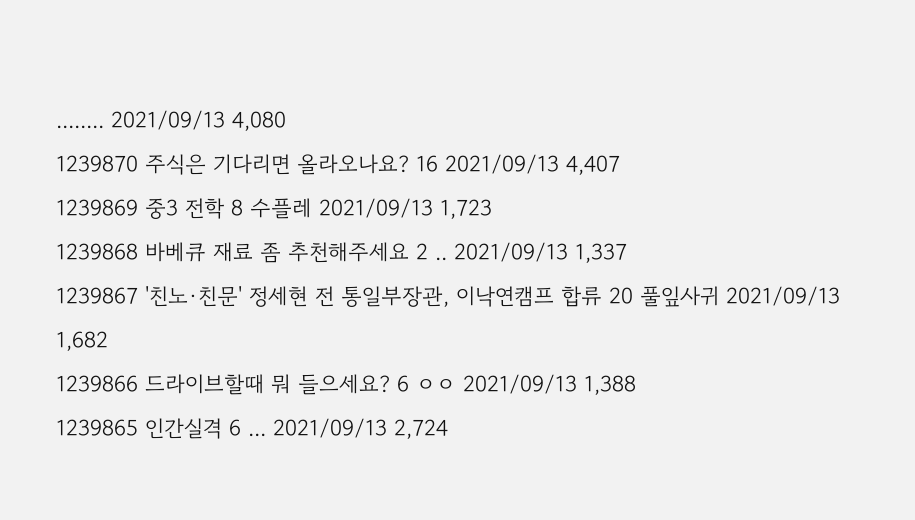........ 2021/09/13 4,080
1239870 주식은 기다리면 올라오나요? 16 2021/09/13 4,407
1239869 중3 전학 8 수플레 2021/09/13 1,723
1239868 바베큐 재료 좀 추천해주세요 2 .. 2021/09/13 1,337
1239867 '친노·친문' 정세현 전 통일부장관, 이낙연캠프 합류 20 풀잎사귀 2021/09/13 1,682
1239866 드라이브할때 뭐 들으세요? 6 ㅇㅇ 2021/09/13 1,388
1239865 인간실격 6 ... 2021/09/13 2,724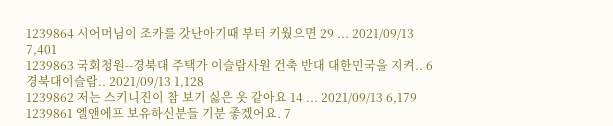1239864 시어머님이 조카를 갓난아기때 부터 키웠으면 29 ... 2021/09/13 7,401
1239863 국회청원--경북대 주택가 이슬람사원 건축 반대 대한민국을 지켜.. 6 경북대이슬람.. 2021/09/13 1,128
1239862 저는 스키니진이 참 보기 싫은 옷 같아요 14 ... 2021/09/13 6,179
1239861 엘앤에프 보유하신분들 기분 좋겠어요. 7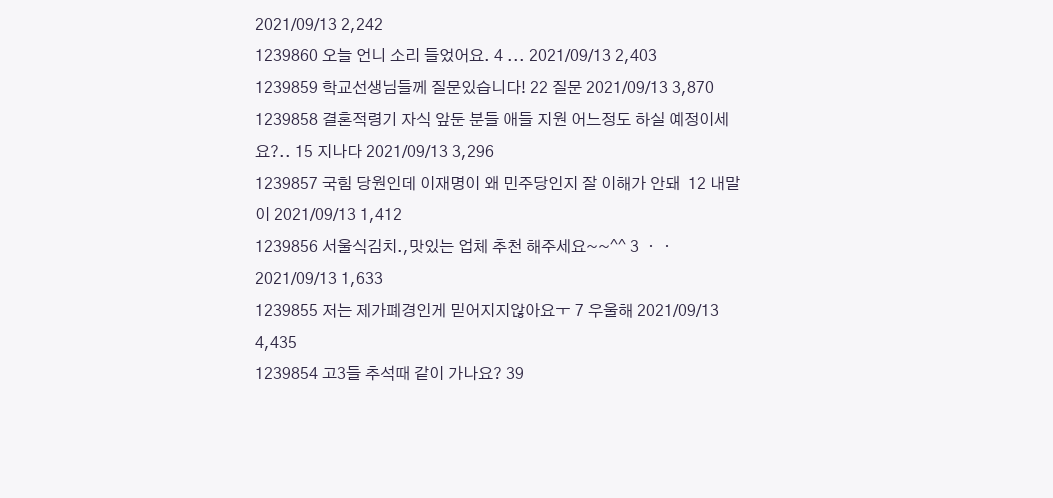2021/09/13 2,242
1239860 오늘 언니 소리 들었어요. 4 ... 2021/09/13 2,403
1239859 학교선생님들께 질문있습니다! 22 질문 2021/09/13 3,870
1239858 결혼적령기 자식 앞둔 분들 애들 지원 어느정도 하실 예정이세요?.. 15 지나다 2021/09/13 3,296
1239857 국힘 당원인데 이재명이 왜 민주당인지 잘 이해가 안돼  12 내말이 2021/09/13 1,412
1239856 서울식김치.,맛있는 업체 추천 해주세요~~^^ 3 ㆍㆍ 2021/09/13 1,633
1239855 저는 제가폐경인게 믿어지지않아요ㅜ 7 우울해 2021/09/13 4,435
1239854 고3들 추석때 같이 가나요? 39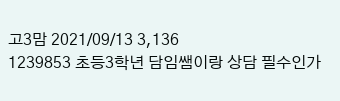고3맘 2021/09/13 3,136
1239853 초등3학년 담임쌤이랑 상담 필수인가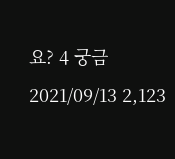요? 4 궁금 2021/09/13 2,123